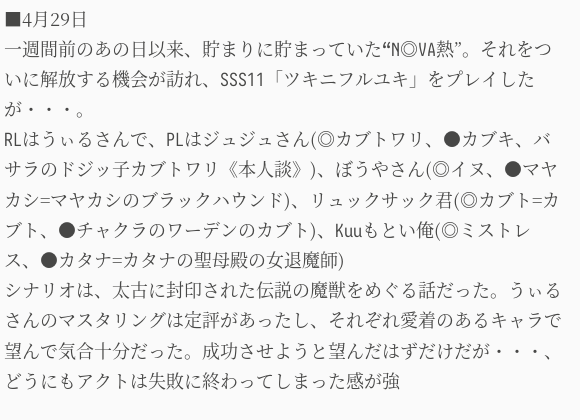■4月29日
一週間前のあの日以来、貯まりに貯まっていた“N◎VA熱”。それをついに解放する機会が訪れ、SSS11「ツキニフルユキ」をプレイしたが・・・。
RLはうぃるさんで、PLはジュジュさん(◎カブトワリ、●カブキ、バサラのドジッ子カブトワリ《本人談》)、ぼうやさん(◎イヌ、●マヤカシ=マヤカシのブラックハウンド)、リュックサック君(◎カブト=カブト、●チャクラのワーデンのカブト)、Kuuもとい俺(◎ミストレス、●カタナ=カタナの聖母殿の女退魔師)
シナリオは、太古に封印された伝説の魔獣をめぐる話だった。うぃるさんのマスタリングは定評があったし、それぞれ愛着のあるキャラで望んで気合十分だった。成功させようと望んだはずだけだが・・・、どうにもアクトは失敗に終わってしまった感が強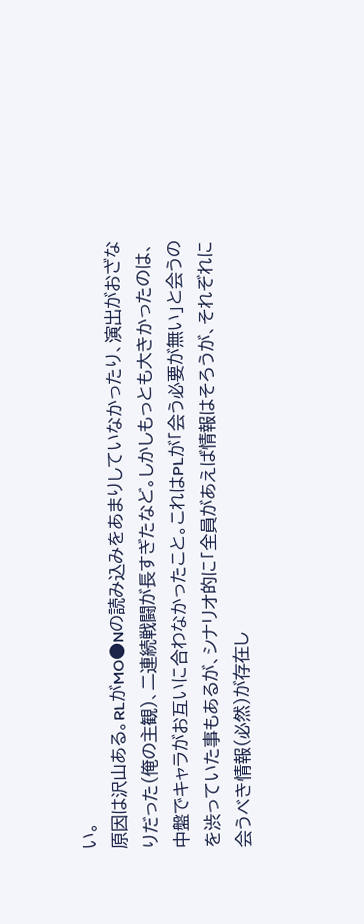い。
原因は沢山ある。RLがMO●Nの読み込みをあまりしていなかったり、演出がおざなりだった(俺の主観)、二連続戦闘が長すぎたなど。しかしもっとも大きかったのは、中盤でキャラがお互いに合わなかったこと。これはPLが「会う必要が無い」と会うのを渋っていた事もあるが、シナリオ的に「全員があえば情報はそろうが、それぞれに会うべき情報(必然)が存在し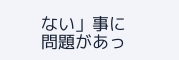ない」事に問題があっ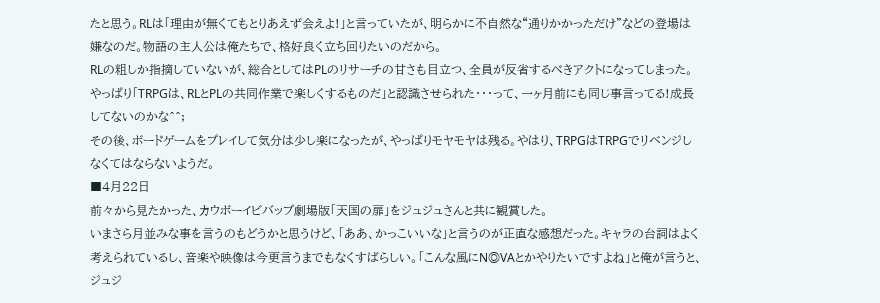たと思う。RLは「理由が無くてもとりあえず会えよ!」と言っていたが、明らかに不自然な“通りかかっただけ”などの登場は嫌なのだ。物語の主人公は俺たちで、格好良く立ち回りたいのだから。
RLの粗しか指摘していないが、総合としてはPLのリサーチの甘さも目立つ、全員が反省するべきアクトになってしまった。やっぱり「TRPGは、RLとPLの共同作業で楽しくするものだ」と認識させられた・・・って、一ヶ月前にも同じ事言ってる!成長してないのかな^^;
その後、ボードゲームをプレイして気分は少し楽になったが、やっぱりモヤモヤは残る。やはり、TRPGはTRPGでリベンジしなくてはならないようだ。
■4月22日
前々から見たかった、カウボーイビバップ劇場版「天国の扉」をジュジュさんと共に観賞した。
いまさら月並みな事を言うのもどうかと思うけど、「ああ、かっこいいな」と言うのが正直な感想だった。キャラの台詞はよく考えられているし、音楽や映像は今更言うまでもなくすばらしい。「こんな風にN◎VAとかやりたいですよね」と俺が言うと、ジュジ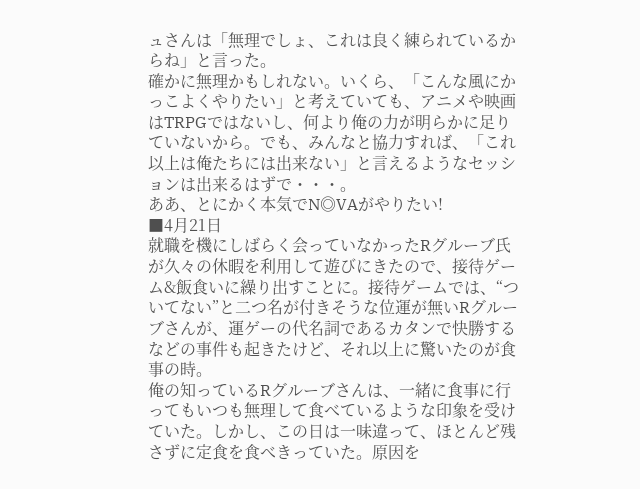ュさんは「無理でしょ、これは良く練られているからね」と言った。
確かに無理かもしれない。いくら、「こんな風にかっこよくやりたい」と考えていても、アニメや映画はTRPGではないし、何より俺の力が明らかに足りていないから。でも、みんなと協力すれば、「これ以上は俺たちには出来ない」と言えるようなセッションは出来るはずで・・・。
ああ、とにかく本気でN◎VAがやりたい!
■4月21日
就職を機にしばらく会っていなかったRグルーブ氏が久々の休暇を利用して遊びにきたので、接待ゲーム&飯食いに繰り出すことに。接待ゲームでは、“ついてない”と二つ名が付きそうな位運が無いRグルーブさんが、運ゲーの代名詞であるカタンで快勝するなどの事件も起きたけど、それ以上に驚いたのが食事の時。
俺の知っているRグルーブさんは、一緒に食事に行ってもいつも無理して食べているような印象を受けていた。しかし、この日は一味違って、ほとんど残さずに定食を食べきっていた。原因を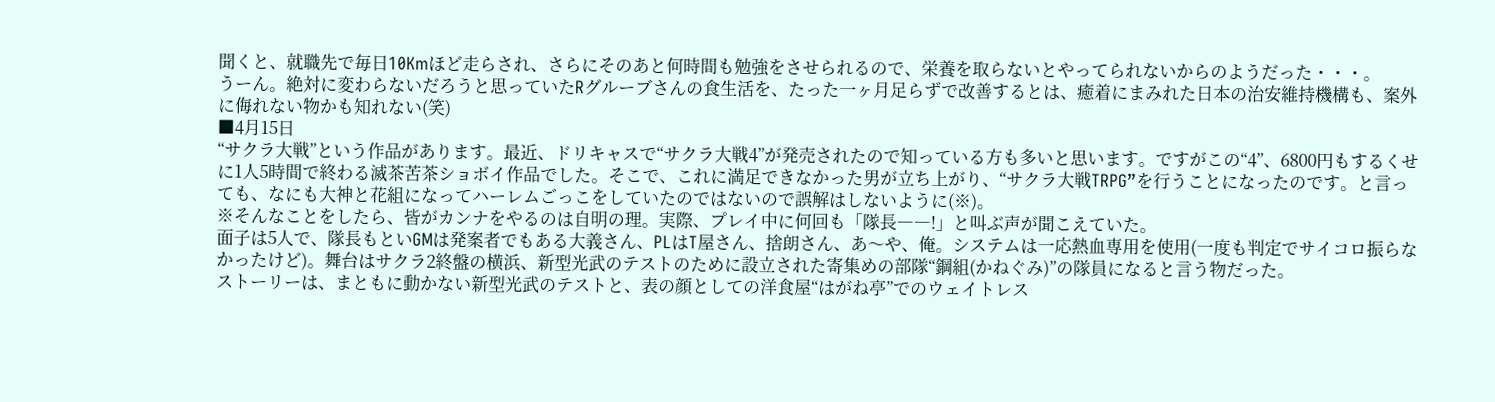聞くと、就職先で毎日10Kmほど走らされ、さらにそのあと何時間も勉強をさせられるので、栄養を取らないとやってられないからのようだった・・・。
うーん。絶対に変わらないだろうと思っていたRグルーブさんの食生活を、たった一ヶ月足らずで改善するとは、癒着にまみれた日本の治安維持機構も、案外に侮れない物かも知れない(笑)
■4月15日
“サクラ大戦”という作品があります。最近、ドリキャスで“サクラ大戦4”が発売されたので知っている方も多いと思います。ですがこの“4”、6800円もするくせに1人5時間で終わる滅茶苦茶ショボイ作品でした。そこで、これに満足できなかった男が立ち上がり、“サクラ大戦TRPG”を行うことになったのです。と言っても、なにも大神と花組になってハーレムごっこをしていたのではないので誤解はしないように(※)。
※そんなことをしたら、皆がカンナをやるのは自明の理。実際、プレイ中に何回も「隊長――!」と叫ぶ声が聞こえていた。
面子は5人で、隊長もといGMは発案者でもある大義さん、PLはT屋さん、捨朗さん、あ〜や、俺。システムは一応熱血専用を使用(一度も判定でサイコロ振らなかったけど)。舞台はサクラ2終盤の横浜、新型光武のテストのために設立された寄集めの部隊“鋼組(かねぐみ)”の隊員になると言う物だった。
ストーリーは、まともに動かない新型光武のテストと、表の顔としての洋食屋“はがね亭”でのウェイトレス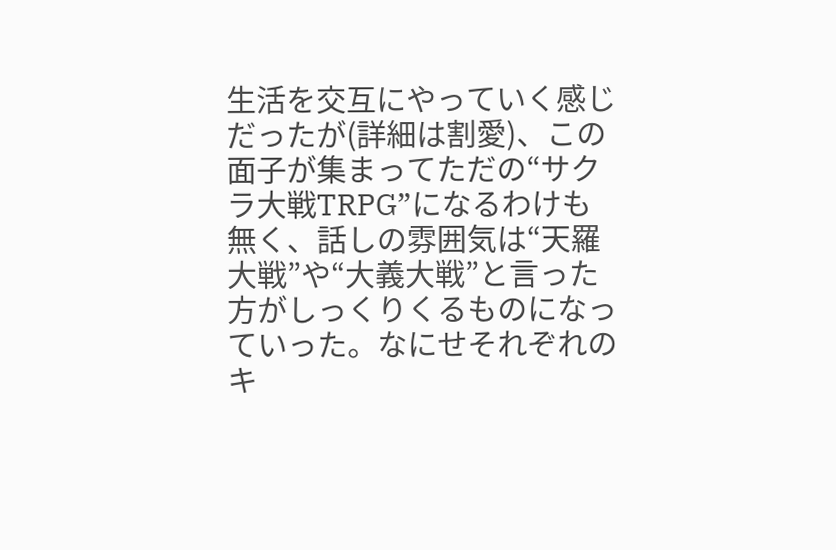生活を交互にやっていく感じだったが(詳細は割愛)、この面子が集まってただの“サクラ大戦TRPG”になるわけも無く、話しの雰囲気は“天羅大戦”や“大義大戦”と言った方がしっくりくるものになっていった。なにせそれぞれのキ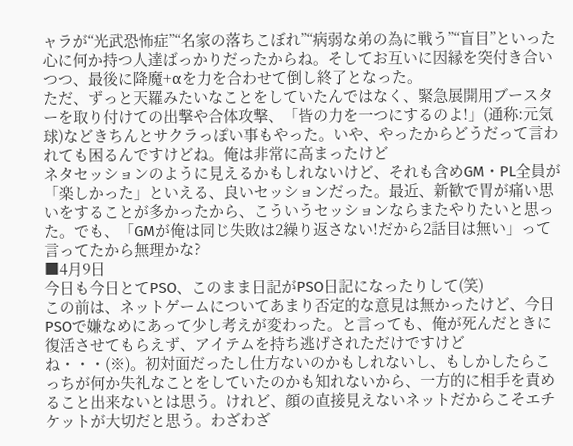ャラが“光武恐怖症”“名家の落ちこぼれ”“病弱な弟の為に戦う”“盲目”といった心に何か持つ人達ばっかりだったからね。そしてお互いに因縁を突付き合いつつ、最後に降魔+αを力を合わせて倒し終了となった。
ただ、ずっと天羅みたいなことをしていたんではなく、緊急展開用ブースターを取り付けての出撃や合体攻撃、「皆の力を一つにするのよ!」(通称:元気球)などきちんとサクラっぽい事もやった。いや、やったからどうだって言われても困るんですけどね。俺は非常に高まったけど
ネタセッションのように見えるかもしれないけど、それも含めGM・PL全員が「楽しかった」といえる、良いセッションだった。最近、新歓で胃が痛い思いをすることが多かったから、こういうセッションならまたやりたいと思った。でも、「GMが俺は同じ失敗は2繰り返さない!だから2話目は無い」って言ってたから無理かな?
■4月9日
今日も今日とてPSO、このまま日記がPSO日記になったりして(笑)
この前は、ネットゲームについてあまり否定的な意見は無かったけど、今日PSOで嫌なめにあって少し考えが変わった。と言っても、俺が死んだときに復活させてもらえず、アイテムを持ち逃げされただけですけどね・・・(※)。初対面だったし仕方ないのかもしれないし、もしかしたらこっちが何か失礼なことをしていたのかも知れないから、一方的に相手を責めること出来ないとは思う。けれど、顔の直接見えないネットだからこそエチケットが大切だと思う。わざわざ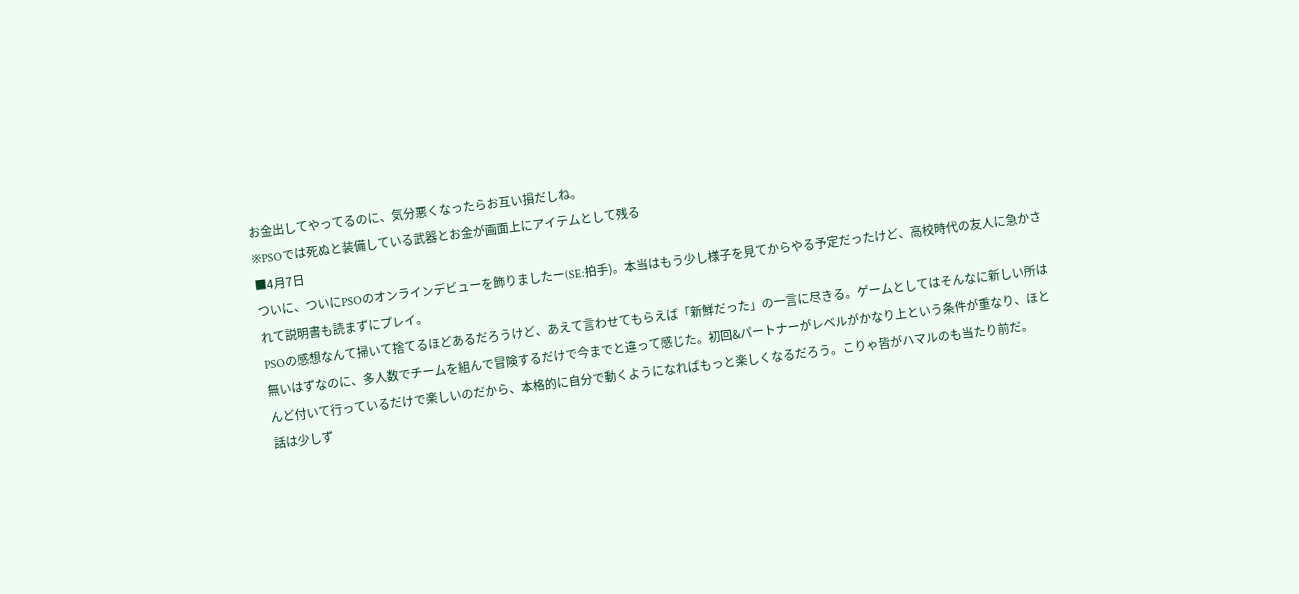お金出してやってるのに、気分悪くなったらお互い損だしね。
※PSOでは死ぬと装備している武器とお金が画面上にアイテムとして残る
■4月7日
ついに、ついにPSOのオンラインデビューを飾りましたー(SE:拍手)。本当はもう少し様子を見てからやる予定だったけど、高校時代の友人に急かされて説明書も読まずにプレイ。
PSOの感想なんて掃いて捨てるほどあるだろうけど、あえて言わせてもらえば「新鮮だった」の一言に尽きる。ゲームとしてはそんなに新しい所は無いはずなのに、多人数でチームを組んで冒険するだけで今までと違って感じた。初回&パートナーがレベルがかなり上という条件が重なり、ほとんど付いて行っているだけで楽しいのだから、本格的に自分で動くようになればもっと楽しくなるだろう。こりゃ皆がハマルのも当たり前だ。
話は少しず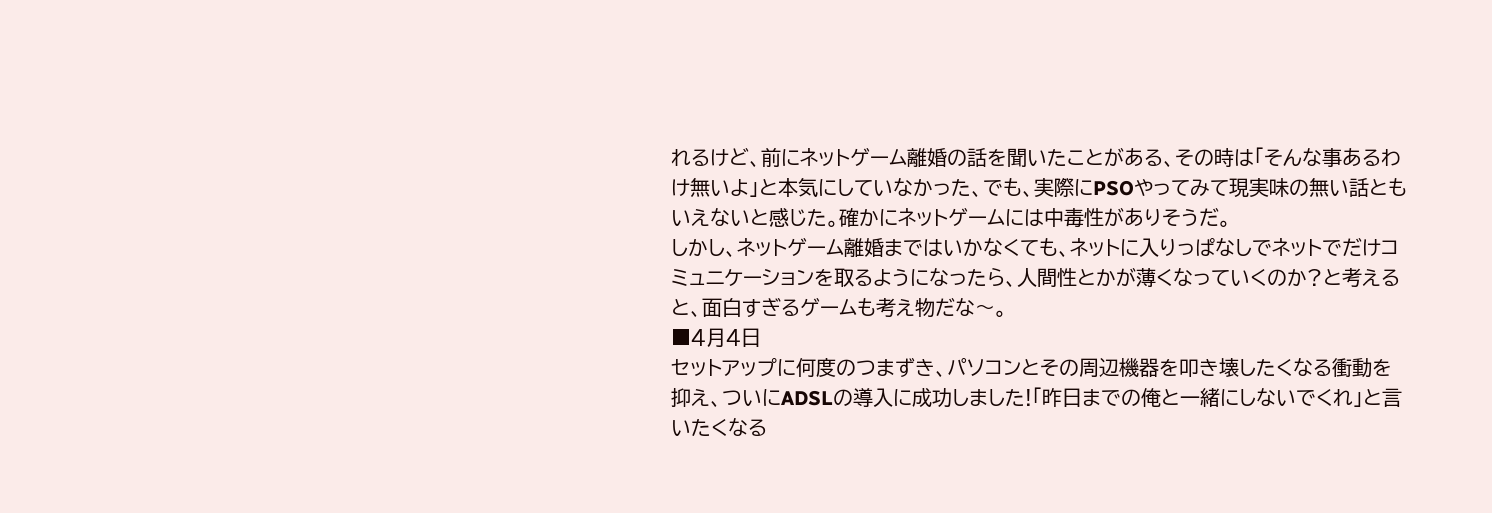れるけど、前にネットゲーム離婚の話を聞いたことがある、その時は「そんな事あるわけ無いよ」と本気にしていなかった、でも、実際にPSOやってみて現実味の無い話ともいえないと感じた。確かにネットゲームには中毒性がありそうだ。
しかし、ネットゲーム離婚まではいかなくても、ネットに入りっぱなしでネットでだけコミュニケーションを取るようになったら、人間性とかが薄くなっていくのか?と考えると、面白すぎるゲームも考え物だな〜。
■4月4日
セットアップに何度のつまずき、パソコンとその周辺機器を叩き壊したくなる衝動を抑え、ついにADSLの導入に成功しました!「昨日までの俺と一緒にしないでくれ」と言いたくなる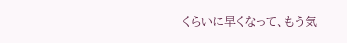くらいに早くなって、もう気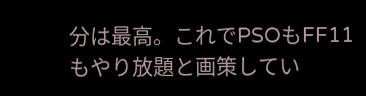分は最高。これでPSOもFF11もやり放題と画策してい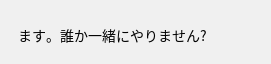ます。誰か一緒にやりません?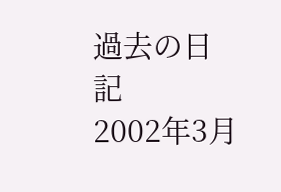過去の日記
2002年3月